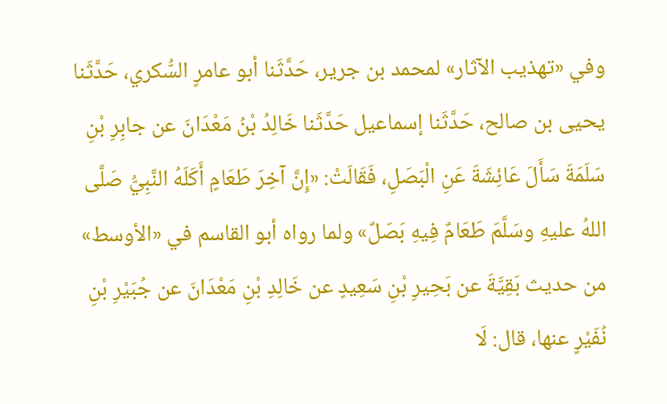وفي «تهذيب الآثار» لمحمد بن جرير، حَدَّثَنا أبو عامرٍ السُّكري، حَدَّثَنا يحيى بن صالح، حَدَّثَنا إسماعيل حَدَّثَنا خَالِدُ بْنُ مَعْدَانَ عن جابِرِ بْنِ سَلَمَةَ سَأَلَ عَائِشَةَ عَنِ الْبَصَلِ، فَقَالَتْ: «إِنَّ آخِرَ طَعَامٍ أَكَلَهُ النَّبِيُّ صَلَّى اللهُ عليهِ وسَلَّمَ طَعَامٌ فِيهِ بَصَلٌ» ولما رواه أبو القاسم في «الأوسط» من حديث بَقِيَّةَ عن بَحِيرِ بْنِ سَعِيدٍ عن خَالِدِ بْنِ مَعْدَانَ عن جُبَيْرِ بْنِ نُفَيْرٍ عنها، قال: لَا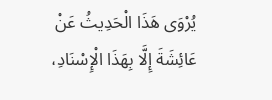يُرْوَى هَذَا الْحَدِيثُ عَنْ عَائِشَةَ إِلَّا بِهَذَا الْإِسْنَادِ،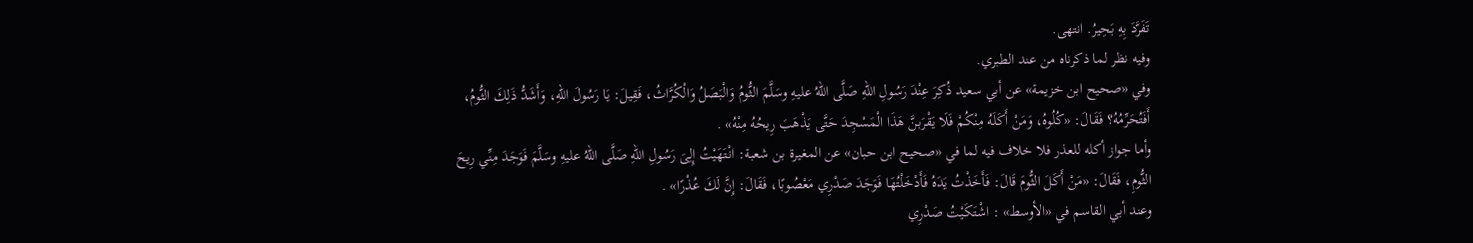تَفَرَّدَ بِهِ بَحِيرُ. انتهى.
وفيه نظر لما ذكرناه من عند الطبري.
وفي «صحيح ابن خزيمة» عن أبي سعيد ذُكِرَ عِنْدَ رَسُولِ اللهِ صَلَّى اللهُ عليهِ وسَلَّمَ الثُّومُ وَالْبَصَلُ وَالْكُرَّاثُ، فَقِيلَ: يَا رَسُولَ اللهِ، وَأَشَدُّ ذَلِكَ الثُّومُ، أَفَتُحَرِّمُهُ؟ فَقَالَ: «كُلُوهُ، وَمَنْ أَكَلَهُ مِنْكُمْ فَلَا يَقْرَبنَّ هَذَا الْمَسْجِدَ حَتَّى يَذْهَبَ رِيحُهُ مِنْهُ» .
وأما جواز أكله للعذر فلا خلاف فيه لما في «صحيح ابن حبان» عن المغيرة بن شعبة: انْتَهَيْتُ إِلِىَ رَسُولِ اللهِ صَلَّى اللهُ عليهِ وسَلَّمَ فَوَجَدَ مِنِّي رِيحَ الثُّومِ، فَقَالَ: «مَنْ أَكَلَ الثُّومَ قَالَ: فَأَخَذْتُ يَدَهُ فَأَدْخَلْتُهَا فَوَجَدَ صَدْرِي مَعْصُوبًا، فَقَالَ: إِنَّ لَكَ عُذْرًا» .
وعند أبي القاسم في «الأوسط» : اشْتَكَيْتُ صَدْرِي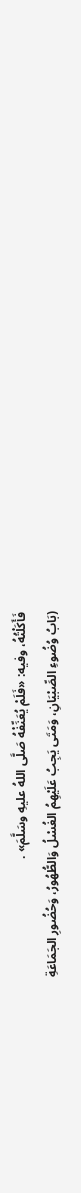فَأَكَلْتُهُ، وفيه: «فَلَمْ يُعَنِّفْهُ صَلَّى اللهُ عليهِ وسَلَّمَ» .
(بَابُ وُضُوءِ الصِّبْيَانِ، وَمَتَى يَجِبُ عَلَيْهِمُ الغُسْلُ وَالطُّهُورُ، وَحُضُورِ الجَمَاعَةِ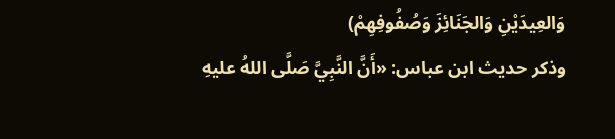وَالعِيدَيْنِ وَالجَنَائِزَ وَصُفُوفِهِمْ)
وذكر حديث ابن عباس: «أَنَّ النَّبِيَّ صَلَّى اللهُ عليهِ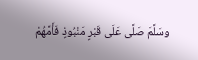وسَلَّمَ صَلَّى عَلَى قَبْرٍ مَنْبُوذٍ فَأَمَّهُمْ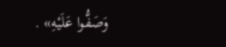وَصَفُّوا عَلَيْهِ» .